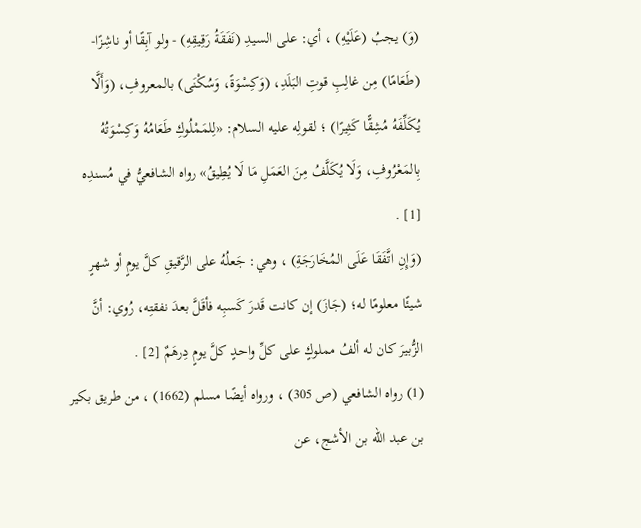(وَ) يجبُ (عَلَيْهِ) ، أي: على السيدِ (نَفَقَةُ رَقِيقِهِ) - ولو آبِقًا أو ناشِزًا- (طَعَامًا) مِن غالِبِ قوتِ البَلَدِ، (وَكِسْوَةً، وَسُكْنَى) بالمعروفِ، (وَأَلَّا يُكَلِّفَهُ مُشِقًّا كَثِيرًا) ؛ لقولِه عليه السلام: «لِلمَمْلُوكِ طَعَامُهُ وَكِسْوَتُهُ بِالمَعْرُوفِ، وَلَا يُكَلَّفُ مِنَ العَمَلِ مَا لَا يُطِيقُ» رواه الشافعيُّ في مُسندِه [1] .
(وَإِنِ اتَّفَقَا عَلَى المُخَارَجَةِ) ، وهي: جَعلُهُ على الرَّقيقِ كلَّ يومٍ أو شهرٍ شيئًا معلومًا له؛ (جَازَ) إن كانت قَدرَ كَسبِه فأقَلَّ بعدَ نفقتِه، رُوي: أنَّ الزُّبيرَ كان له ألفُ مملوكٍ على كلِّ واحدٍ كلَّ يومٍ دِرهَمٌ [2] .
(1) رواه الشافعي (ص 305) ، ورواه أيضًا مسلم (1662) ، من طريق بكير بن عبد الله بن الأشج، عن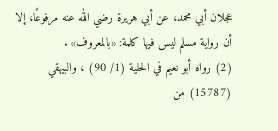عجلان أبي محمد، عن أبي هريرة رضي الله عنه مرفوعًا، إلا أن رواية مسلم ليس فيها كلمة: «بالمعروف» .
(2) رواه أبو نعيم في الحلية (1/ 90) ، والبيهقي (15787) من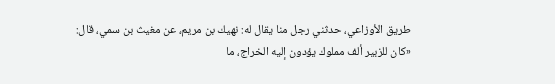طريق الأوزاعي، حدثني رجل منا يقال له: نهيك بن مريم، عن مغيث بن سمي، قال: «كان للزبير ألف مملوك يؤدون إليه الخراج، ما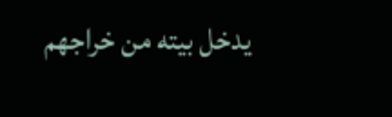يدخل بيته من خراجهم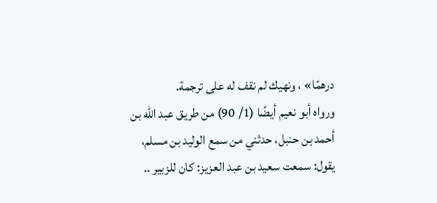درهمًا» ، ونهيك لم نقف له على ترجمة.
ورواه أبو نعيم أيضًا (1/ 90) من طريق عبد الله بن أحمد بن حنبل، حدثني من سمع الوليد بن مسلم، يقول: سمعت سعيد بن عبد العزيز: كان للزبير ..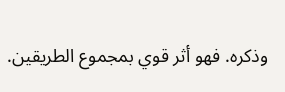وذكره. فهو أثر قوي بمجموع الطريقين.